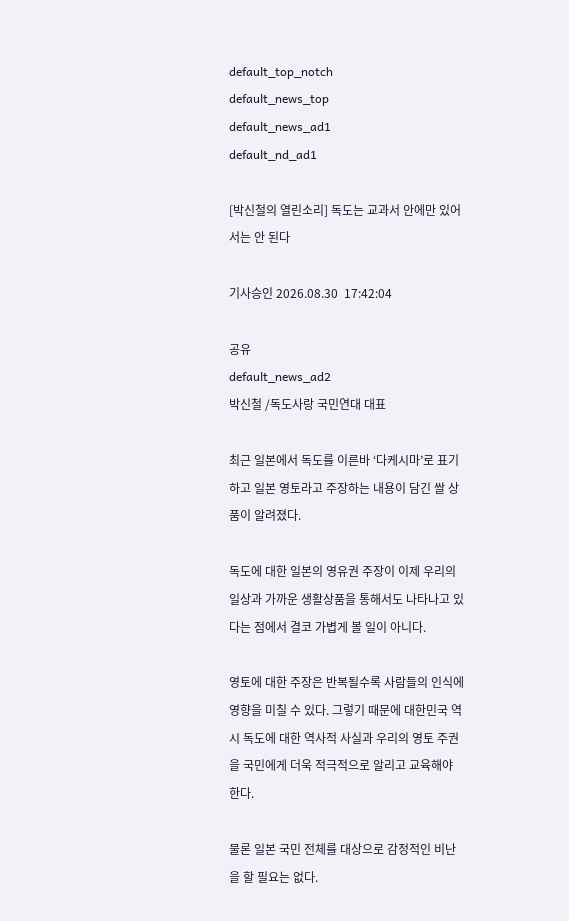default_top_notch
default_news_top
default_news_ad1
default_nd_ad1

[박신철의 열린소리] 독도는 교과서 안에만 있어서는 안 된다

기사승인 2026.08.30  17:42:04

공유
default_news_ad2
박신철 /독도사랑 국민연대 대표

최근 일본에서 독도를 이른바 ‘다케시마’로 표기하고 일본 영토라고 주장하는 내용이 담긴 쌀 상품이 알려졌다.

독도에 대한 일본의 영유권 주장이 이제 우리의 일상과 가까운 생활상품을 통해서도 나타나고 있다는 점에서 결코 가볍게 볼 일이 아니다.

영토에 대한 주장은 반복될수록 사람들의 인식에 영향을 미칠 수 있다. 그렇기 때문에 대한민국 역시 독도에 대한 역사적 사실과 우리의 영토 주권을 국민에게 더욱 적극적으로 알리고 교육해야 한다.

물론 일본 국민 전체를 대상으로 감정적인 비난을 할 필요는 없다.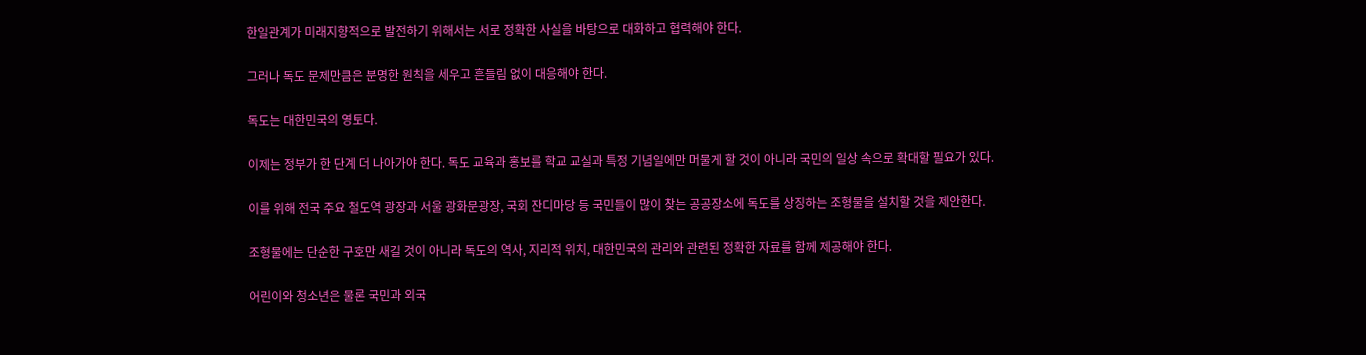한일관계가 미래지향적으로 발전하기 위해서는 서로 정확한 사실을 바탕으로 대화하고 협력해야 한다.

그러나 독도 문제만큼은 분명한 원칙을 세우고 흔들림 없이 대응해야 한다.

독도는 대한민국의 영토다.

이제는 정부가 한 단계 더 나아가야 한다. 독도 교육과 홍보를 학교 교실과 특정 기념일에만 머물게 할 것이 아니라 국민의 일상 속으로 확대할 필요가 있다.

이를 위해 전국 주요 철도역 광장과 서울 광화문광장, 국회 잔디마당 등 국민들이 많이 찾는 공공장소에 독도를 상징하는 조형물을 설치할 것을 제안한다.

조형물에는 단순한 구호만 새길 것이 아니라 독도의 역사, 지리적 위치, 대한민국의 관리와 관련된 정확한 자료를 함께 제공해야 한다.

어린이와 청소년은 물론 국민과 외국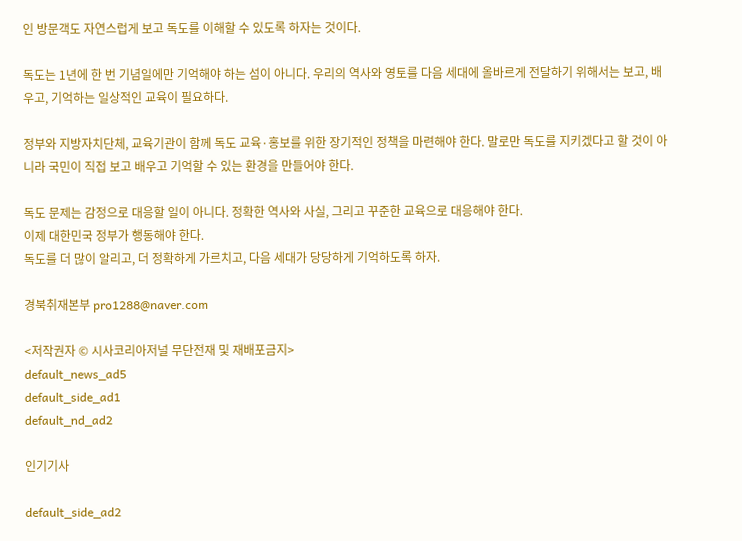인 방문객도 자연스럽게 보고 독도를 이해할 수 있도록 하자는 것이다.

독도는 1년에 한 번 기념일에만 기억해야 하는 섬이 아니다. 우리의 역사와 영토를 다음 세대에 올바르게 전달하기 위해서는 보고, 배우고, 기억하는 일상적인 교육이 필요하다.

정부와 지방자치단체, 교육기관이 함께 독도 교육·홍보를 위한 장기적인 정책을 마련해야 한다. 말로만 독도를 지키겠다고 할 것이 아니라 국민이 직접 보고 배우고 기억할 수 있는 환경을 만들어야 한다.

독도 문제는 감정으로 대응할 일이 아니다. 정확한 역사와 사실, 그리고 꾸준한 교육으로 대응해야 한다.
이제 대한민국 정부가 행동해야 한다.
독도를 더 많이 알리고, 더 정확하게 가르치고, 다음 세대가 당당하게 기억하도록 하자.

경북취재본부 pro1288@naver.com

<저작권자 © 시사코리아저널 무단전재 및 재배포금지>
default_news_ad5
default_side_ad1
default_nd_ad2

인기기사

default_side_ad2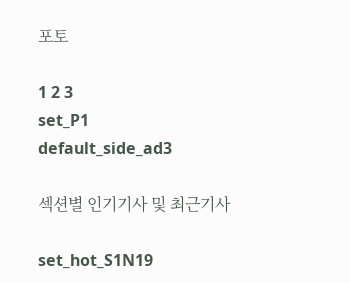포토

1 2 3
set_P1
default_side_ad3

섹션별 인기기사 및 최근기사

set_hot_S1N19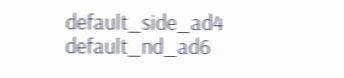default_side_ad4
default_nd_ad6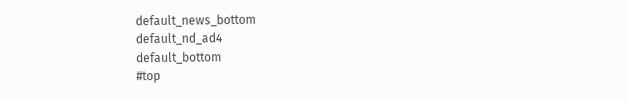default_news_bottom
default_nd_ad4
default_bottom
#top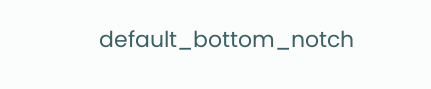default_bottom_notch